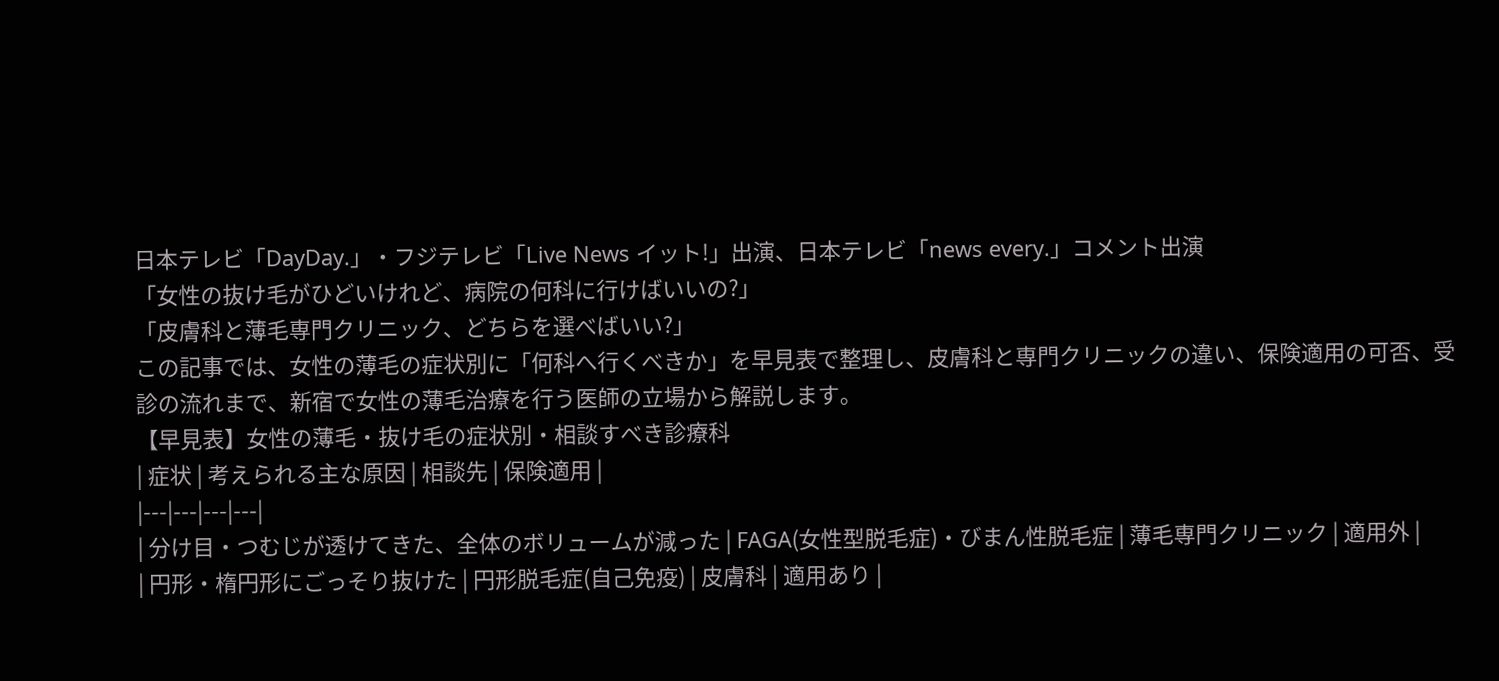日本テレビ「DayDay.」・フジテレビ「Live News イット!」出演、日本テレビ「news every.」コメント出演
「女性の抜け毛がひどいけれど、病院の何科に行けばいいの?」
「皮膚科と薄毛専門クリニック、どちらを選べばいい?」
この記事では、女性の薄毛の症状別に「何科へ行くべきか」を早見表で整理し、皮膚科と専門クリニックの違い、保険適用の可否、受診の流れまで、新宿で女性の薄毛治療を行う医師の立場から解説します。
【早見表】女性の薄毛・抜け毛の症状別・相談すべき診療科
| 症状 | 考えられる主な原因 | 相談先 | 保険適用 |
|---|---|---|---|
| 分け目・つむじが透けてきた、全体のボリュームが減った | FAGA(女性型脱毛症)・びまん性脱毛症 | 薄毛専門クリニック | 適用外 |
| 円形・楕円形にごっそり抜けた | 円形脱毛症(自己免疫) | 皮膚科 | 適用あり |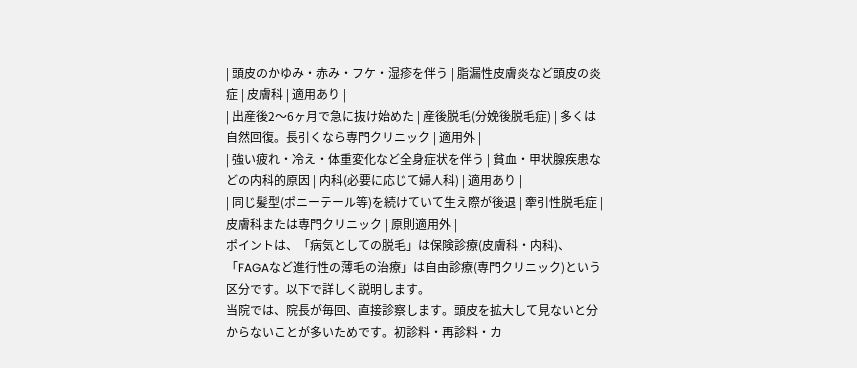| 頭皮のかゆみ・赤み・フケ・湿疹を伴う | 脂漏性皮膚炎など頭皮の炎症 | 皮膚科 | 適用あり |
| 出産後2〜6ヶ月で急に抜け始めた | 産後脱毛(分娩後脱毛症) | 多くは自然回復。長引くなら専門クリニック | 適用外 |
| 強い疲れ・冷え・体重変化など全身症状を伴う | 貧血・甲状腺疾患などの内科的原因 | 内科(必要に応じて婦人科) | 適用あり |
| 同じ髪型(ポニーテール等)を続けていて生え際が後退 | 牽引性脱毛症 | 皮膚科または専門クリニック | 原則適用外 |
ポイントは、「病気としての脱毛」は保険診療(皮膚科・内科)、「FAGAなど進行性の薄毛の治療」は自由診療(専門クリニック)という区分です。以下で詳しく説明します。
当院では、院長が毎回、直接診察します。頭皮を拡大して見ないと分からないことが多いためです。初診料・再診料・カ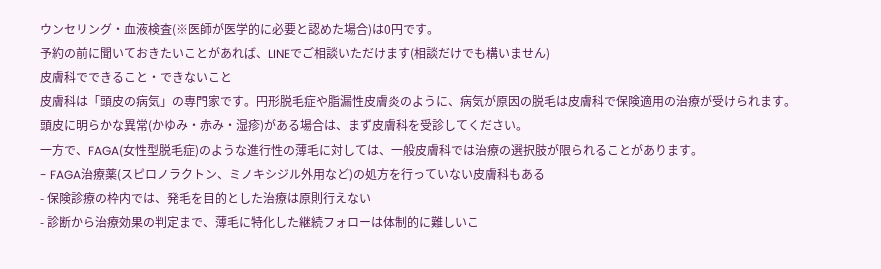ウンセリング・血液検査(※医師が医学的に必要と認めた場合)は0円です。
予約の前に聞いておきたいことがあれば、LINEでご相談いただけます(相談だけでも構いません)
皮膚科でできること・できないこと
皮膚科は「頭皮の病気」の専門家です。円形脱毛症や脂漏性皮膚炎のように、病気が原因の脱毛は皮膚科で保険適用の治療が受けられます。頭皮に明らかな異常(かゆみ・赤み・湿疹)がある場合は、まず皮膚科を受診してください。
一方で、FAGA(女性型脱毛症)のような進行性の薄毛に対しては、一般皮膚科では治療の選択肢が限られることがあります。
- FAGA治療薬(スピロノラクトン、ミノキシジル外用など)の処方を行っていない皮膚科もある
- 保険診療の枠内では、発毛を目的とした治療は原則行えない
- 診断から治療効果の判定まで、薄毛に特化した継続フォローは体制的に難しいこ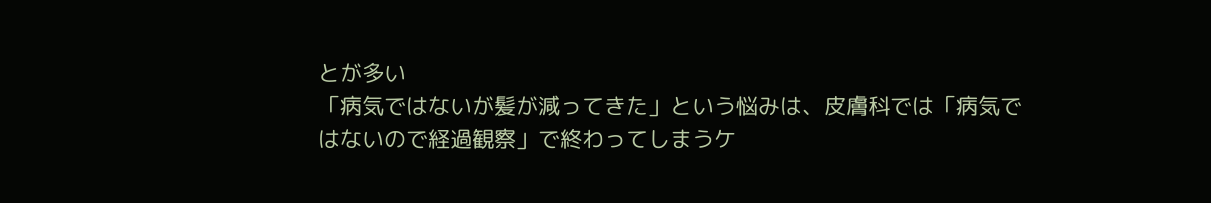とが多い
「病気ではないが髪が減ってきた」という悩みは、皮膚科では「病気ではないので経過観察」で終わってしまうケ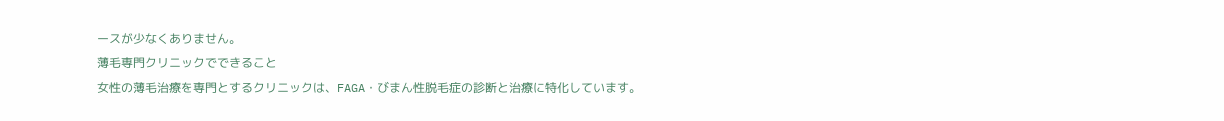ースが少なくありません。
薄毛専門クリニックでできること
女性の薄毛治療を専門とするクリニックは、FAGA・びまん性脱毛症の診断と治療に特化しています。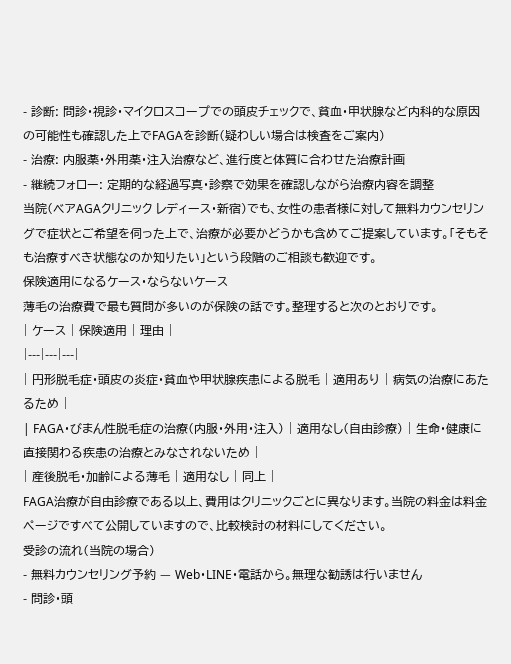- 診断: 問診・視診・マイクロスコープでの頭皮チェックで、貧血・甲状腺など内科的な原因の可能性も確認した上でFAGAを診断(疑わしい場合は検査をご案内)
- 治療: 内服薬・外用薬・注入治療など、進行度と体質に合わせた治療計画
- 継続フォロー: 定期的な経過写真・診察で効果を確認しながら治療内容を調整
当院(ベアAGAクリニック レディース・新宿)でも、女性の患者様に対して無料カウンセリングで症状とご希望を伺った上で、治療が必要かどうかも含めてご提案しています。「そもそも治療すべき状態なのか知りたい」という段階のご相談も歓迎です。
保険適用になるケース・ならないケース
薄毛の治療費で最も質問が多いのが保険の話です。整理すると次のとおりです。
| ケース | 保険適用 | 理由 |
|---|---|---|
| 円形脱毛症・頭皮の炎症・貧血や甲状腺疾患による脱毛 | 適用あり | 病気の治療にあたるため |
| FAGA・びまん性脱毛症の治療(内服・外用・注入) | 適用なし(自由診療) | 生命・健康に直接関わる疾患の治療とみなされないため |
| 産後脱毛・加齢による薄毛 | 適用なし | 同上 |
FAGA治療が自由診療である以上、費用はクリニックごとに異なります。当院の料金は料金ページですべて公開していますので、比較検討の材料にしてください。
受診の流れ(当院の場合)
- 無料カウンセリング予約 — Web・LINE・電話から。無理な勧誘は行いません
- 問診・頭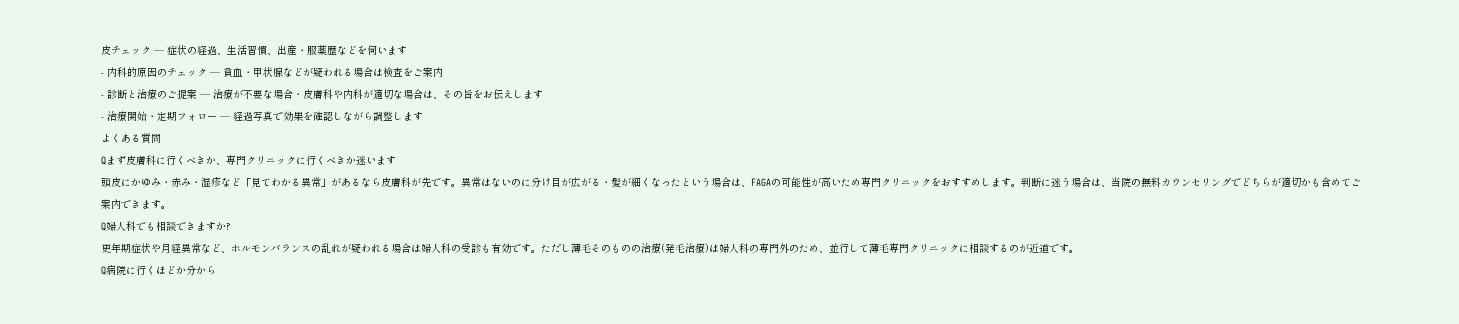皮チェック — 症状の経過、生活習慣、出産・服薬歴などを伺います
- 内科的原因のチェック — 貧血・甲状腺などが疑われる場合は検査をご案内
- 診断と治療のご提案 — 治療が不要な場合・皮膚科や内科が適切な場合は、その旨をお伝えします
- 治療開始・定期フォロー — 経過写真で効果を確認しながら調整します
よくある質問
Qまず皮膚科に行くべきか、専門クリニックに行くべきか迷います
頭皮にかゆみ・赤み・湿疹など「見てわかる異常」があるなら皮膚科が先です。異常はないのに分け目が広がる・髪が細くなったという場合は、FAGAの可能性が高いため専門クリニックをおすすめします。判断に迷う場合は、当院の無料カウンセリングでどちらが適切かも含めてご案内できます。
Q婦人科でも相談できますか?
更年期症状や月経異常など、ホルモンバランスの乱れが疑われる場合は婦人科の受診も有効です。ただし薄毛そのものの治療(発毛治療)は婦人科の専門外のため、並行して薄毛専門クリニックに相談するのが近道です。
Q病院に行くほどか分から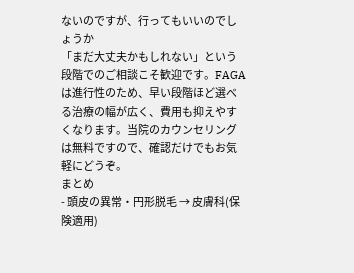ないのですが、行ってもいいのでしょうか
「まだ大丈夫かもしれない」という段階でのご相談こそ歓迎です。FAGAは進行性のため、早い段階ほど選べる治療の幅が広く、費用も抑えやすくなります。当院のカウンセリングは無料ですので、確認だけでもお気軽にどうぞ。
まとめ
- 頭皮の異常・円形脱毛 → 皮膚科(保険適用)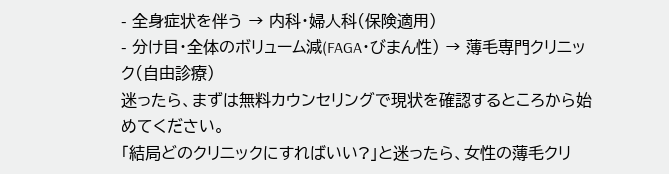- 全身症状を伴う → 内科・婦人科(保険適用)
- 分け目・全体のボリューム減(FAGA・びまん性) → 薄毛専門クリニック(自由診療)
迷ったら、まずは無料カウンセリングで現状を確認するところから始めてください。
「結局どのクリニックにすればいい?」と迷ったら、女性の薄毛クリ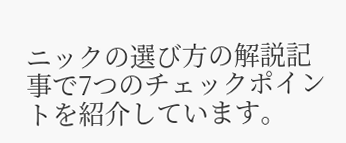ニックの選び方の解説記事で7つのチェックポイントを紹介しています。